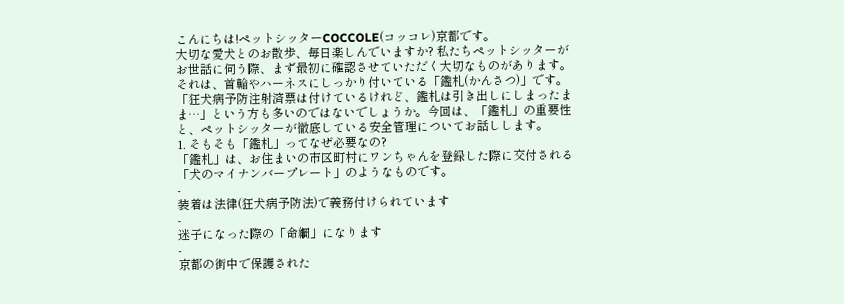こんにちは!ペットシッターCOCCOLE(コッコレ)京都です。
大切な愛犬とのお散歩、毎日楽しんでいますか? 私たちペットシッターがお世話に伺う際、まず最初に確認させていただく大切なものがあります。それは、首輪やハーネスにしっかり付いている「鑑札(かんさつ)」です。
「狂犬病予防注射済票は付けているけれど、鑑札は引き出しにしまったまま…」という方も多いのではないでしょうか。今回は、「鑑札」の重要性と、ペットシッターが徹底している安全管理についてお話しします。
1. そもそも「鑑札」ってなぜ必要なの?
「鑑札」は、お住まいの市区町村にワンちゃんを登録した際に交付される「犬のマイナンバープレート」のようなものです。
-
装着は法律(狂犬病予防法)で義務付けられています
-
迷子になった際の「命綱」になります
-
京都の街中で保護された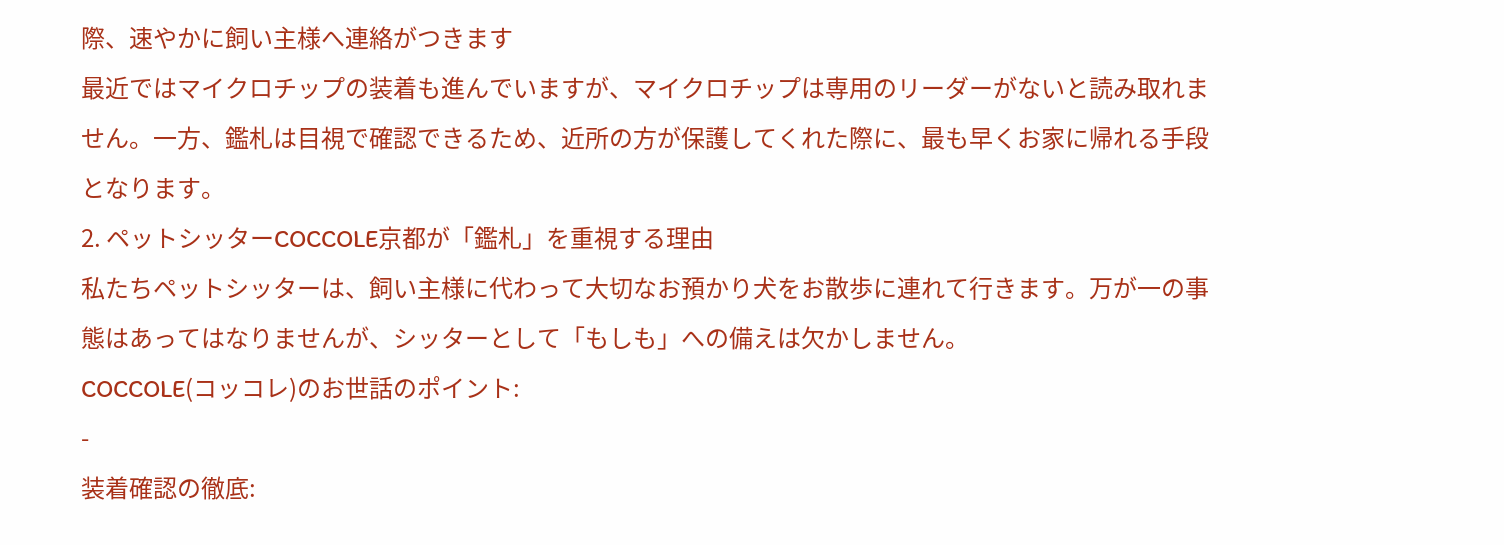際、速やかに飼い主様へ連絡がつきます
最近ではマイクロチップの装着も進んでいますが、マイクロチップは専用のリーダーがないと読み取れません。一方、鑑札は目視で確認できるため、近所の方が保護してくれた際に、最も早くお家に帰れる手段となります。
2. ペットシッターCOCCOLE京都が「鑑札」を重視する理由
私たちペットシッターは、飼い主様に代わって大切なお預かり犬をお散歩に連れて行きます。万が一の事態はあってはなりませんが、シッターとして「もしも」への備えは欠かしません。
COCCOLE(コッコレ)のお世話のポイント:
-
装着確認の徹底: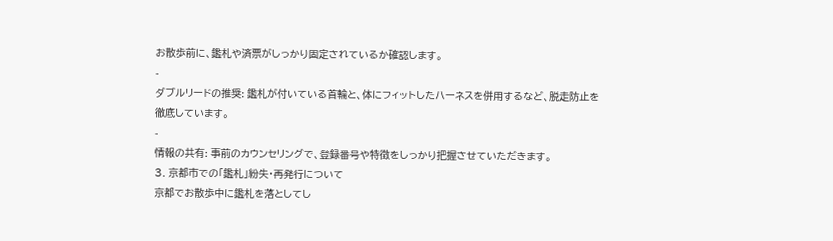お散歩前に、鑑札や済票がしっかり固定されているか確認します。
-
ダブルリードの推奨: 鑑札が付いている首輪と、体にフィットしたハーネスを併用するなど、脱走防止を徹底しています。
-
情報の共有: 事前のカウンセリングで、登録番号や特徴をしっかり把握させていただきます。
3. 京都市での「鑑札」紛失・再発行について
京都でお散歩中に鑑札を落としてし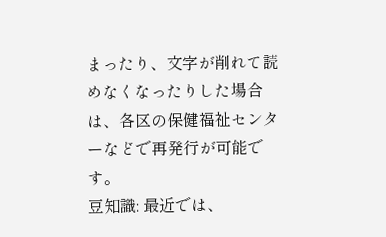まったり、文字が削れて読めなくなったりした場合は、各区の保健福祉センターなどで再発行が可能です。
豆知識: 最近では、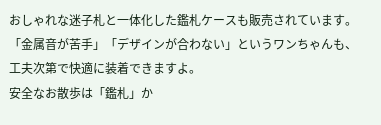おしゃれな迷子札と一体化した鑑札ケースも販売されています。「金属音が苦手」「デザインが合わない」というワンちゃんも、工夫次第で快適に装着できますよ。
安全なお散歩は「鑑札」か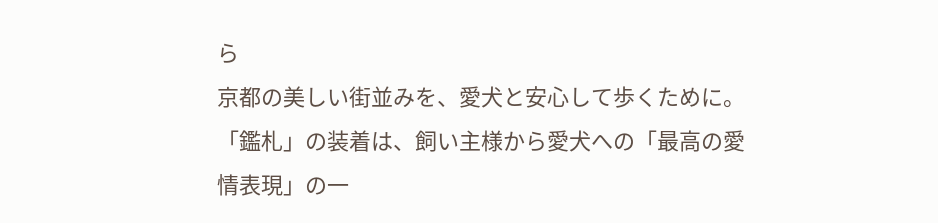ら
京都の美しい街並みを、愛犬と安心して歩くために。「鑑札」の装着は、飼い主様から愛犬への「最高の愛情表現」の一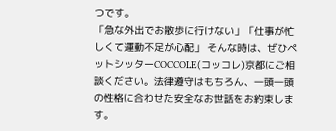つです。
「急な外出でお散歩に行けない」「仕事が忙しくて運動不足が心配」 そんな時は、ぜひペットシッターCOCCOLE(コッコレ)京都にご相談ください。法律遵守はもちろん、一頭一頭の性格に合わせた安全なお世話をお約束します。